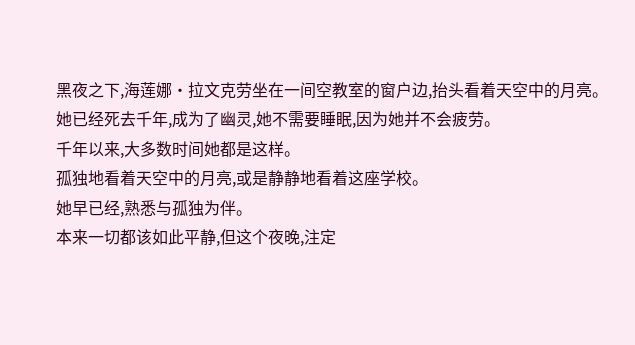黑夜之下,海莲娜·拉文克劳坐在一间空教室的窗户边,抬头看着天空中的月亮。
她已经死去千年,成为了幽灵,她不需要睡眠,因为她并不会疲劳。
千年以来,大多数时间她都是这样。
孤独地看着天空中的月亮,或是静静地看着这座学校。
她早已经,熟悉与孤独为伴。
本来一切都该如此平静,但这个夜晚,注定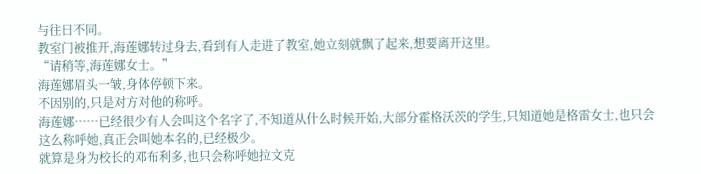与往日不同。
教室门被推开,海莲娜转过身去,看到有人走进了教室,她立刻就飘了起来,想要离开这里。
“请稍等,海莲娜女士。”
海莲娜眉头一皱,身体停顿下来。
不因别的,只是对方对他的称呼。
海莲娜……已经很少有人会叫这个名字了,不知道从什么时候开始,大部分霍格沃茨的学生,只知道她是格雷女士,也只会这么称呼她,真正会叫她本名的,已经极少。
就算是身为校长的邓布利多,也只会称呼她拉文克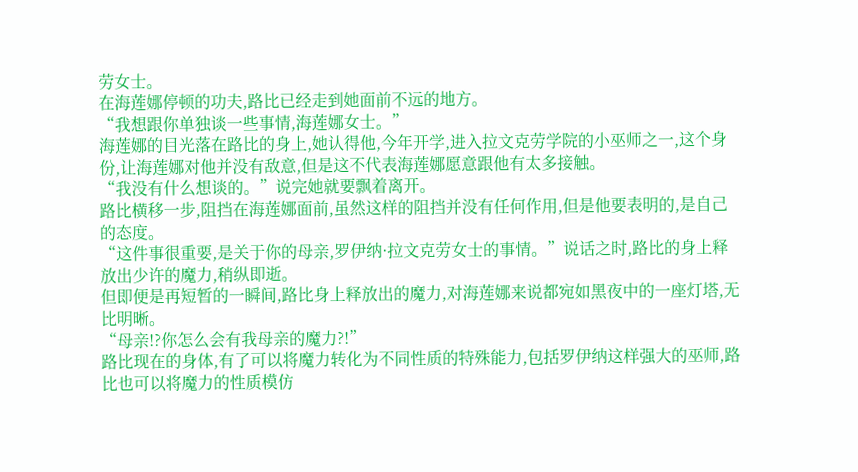劳女士。
在海莲娜停顿的功夫,路比已经走到她面前不远的地方。
“我想跟你单独谈一些事情,海莲娜女士。”
海莲娜的目光落在路比的身上,她认得他,今年开学,进入拉文克劳学院的小巫师之一,这个身份,让海莲娜对他并没有敌意,但是这不代表海莲娜愿意跟他有太多接触。
“我没有什么想谈的。”说完她就要飘着离开。
路比横移一步,阻挡在海莲娜面前,虽然这样的阻挡并没有任何作用,但是他要表明的,是自己的态度。
“这件事很重要,是关于你的母亲,罗伊纳·拉文克劳女士的事情。”说话之时,路比的身上释放出少许的魔力,稍纵即逝。
但即便是再短暂的一瞬间,路比身上释放出的魔力,对海莲娜来说都宛如黑夜中的一座灯塔,无比明晰。
“母亲!?你怎么会有我母亲的魔力?!”
路比现在的身体,有了可以将魔力转化为不同性质的特殊能力,包括罗伊纳这样强大的巫师,路比也可以将魔力的性质模仿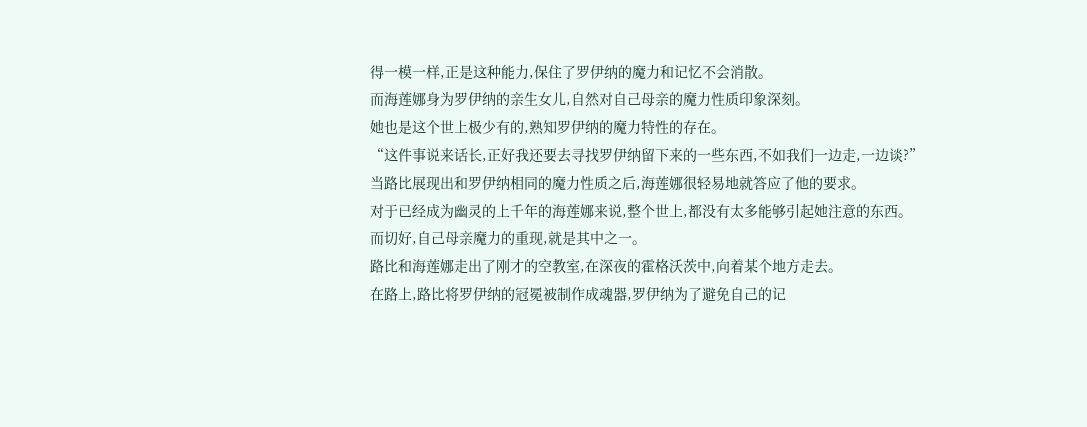得一模一样,正是这种能力,保住了罗伊纳的魔力和记忆不会消散。
而海莲娜身为罗伊纳的亲生女儿,自然对自己母亲的魔力性质印象深刻。
她也是这个世上极少有的,熟知罗伊纳的魔力特性的存在。
“这件事说来话长,正好我还要去寻找罗伊纳留下来的一些东西,不如我们一边走,一边谈?”
当路比展现出和罗伊纳相同的魔力性质之后,海莲娜很轻易地就答应了他的要求。
对于已经成为幽灵的上千年的海莲娜来说,整个世上,都没有太多能够引起她注意的东西。
而切好,自己母亲魔力的重现,就是其中之一。
路比和海莲娜走出了刚才的空教室,在深夜的霍格沃茨中,向着某个地方走去。
在路上,路比将罗伊纳的冠冕被制作成魂器,罗伊纳为了避免自己的记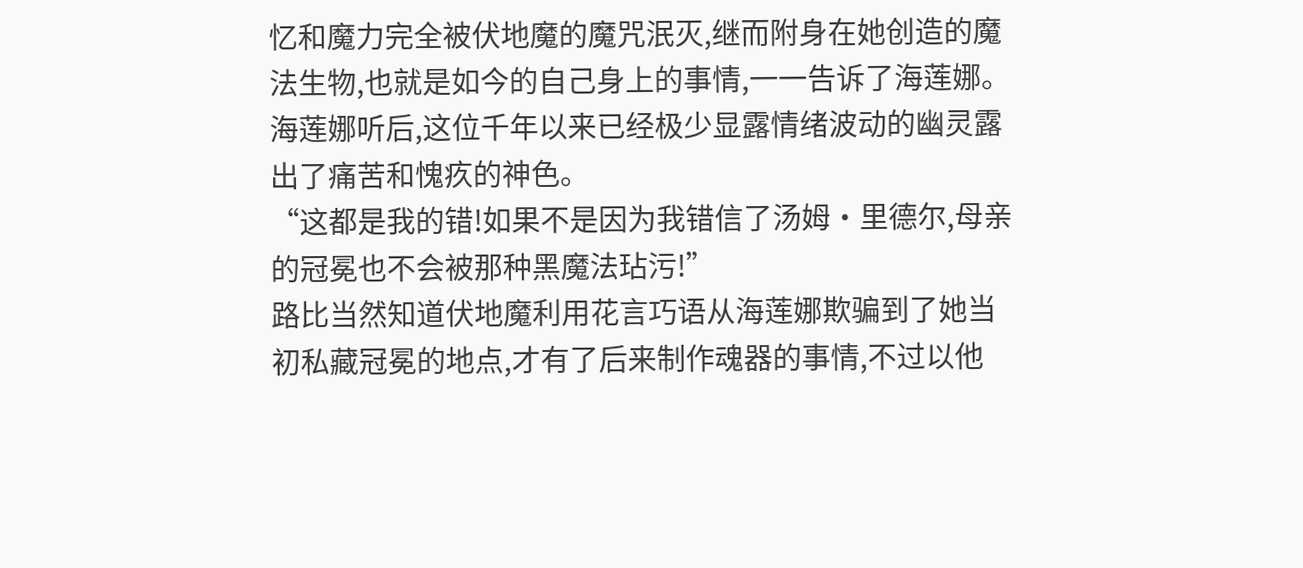忆和魔力完全被伏地魔的魔咒泯灭,继而附身在她创造的魔法生物,也就是如今的自己身上的事情,一一告诉了海莲娜。
海莲娜听后,这位千年以来已经极少显露情绪波动的幽灵露出了痛苦和愧疚的神色。
“这都是我的错!如果不是因为我错信了汤姆·里德尔,母亲的冠冕也不会被那种黑魔法玷污!”
路比当然知道伏地魔利用花言巧语从海莲娜欺骗到了她当初私藏冠冕的地点,才有了后来制作魂器的事情,不过以他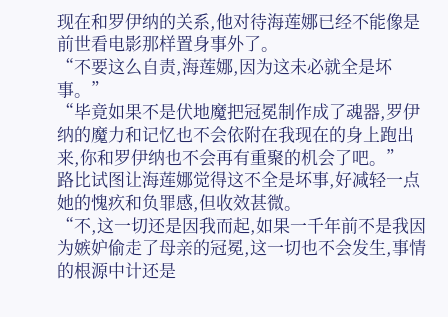现在和罗伊纳的关系,他对待海莲娜已经不能像是前世看电影那样置身事外了。
“不要这么自责,海莲娜,因为这未必就全是坏事。”
“毕竟如果不是伏地魔把冠冕制作成了魂器,罗伊纳的魔力和记忆也不会依附在我现在的身上跑出来,你和罗伊纳也不会再有重聚的机会了吧。”
路比试图让海莲娜觉得这不全是坏事,好减轻一点她的愧疚和负罪感,但收效甚微。
“不,这一切还是因我而起,如果一千年前不是我因为嫉妒偷走了母亲的冠冕,这一切也不会发生,事情的根源中计还是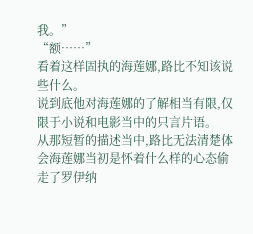我。”
“额……”
看着这样固执的海莲娜,路比不知该说些什么。
说到底他对海莲娜的了解相当有限,仅限于小说和电影当中的只言片语。
从那短暂的描述当中,路比无法清楚体会海莲娜当初是怀着什么样的心态偷走了罗伊纳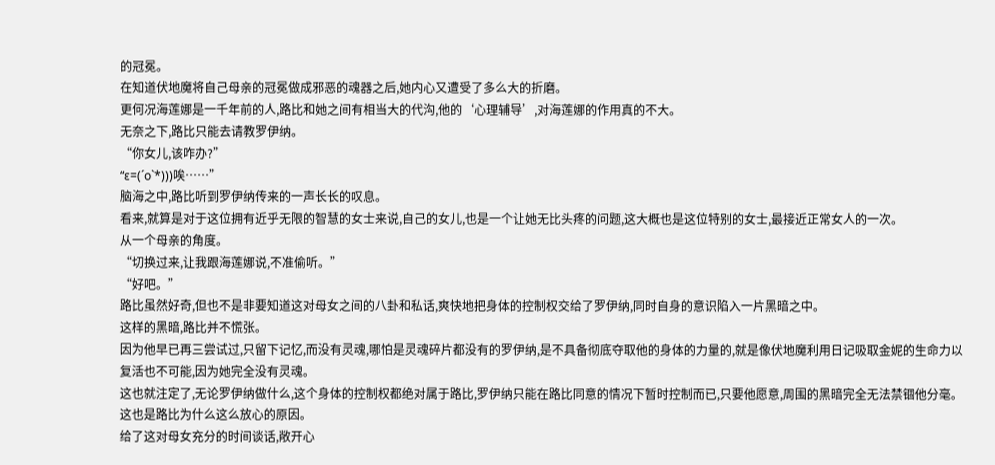的冠冕。
在知道伏地魔将自己母亲的冠冕做成邪恶的魂器之后,她内心又遭受了多么大的折磨。
更何况海莲娜是一千年前的人,路比和她之间有相当大的代沟,他的‘心理辅导’,对海莲娜的作用真的不大。
无奈之下,路比只能去请教罗伊纳。
“你女儿,该咋办?”
“ε=(´ο`*)))唉……”
脑海之中,路比听到罗伊纳传来的一声长长的叹息。
看来,就算是对于这位拥有近乎无限的智慧的女士来说,自己的女儿,也是一个让她无比头疼的问题,这大概也是这位特别的女士,最接近正常女人的一次。
从一个母亲的角度。
“切换过来,让我跟海莲娜说,不准偷听。”
“好吧。”
路比虽然好奇,但也不是非要知道这对母女之间的八卦和私话,爽快地把身体的控制权交给了罗伊纳,同时自身的意识陷入一片黑暗之中。
这样的黑暗,路比并不慌张。
因为他早已再三尝试过,只留下记忆,而没有灵魂,哪怕是灵魂碎片都没有的罗伊纳,是不具备彻底夺取他的身体的力量的,就是像伏地魔利用日记吸取金妮的生命力以复活也不可能,因为她完全没有灵魂。
这也就注定了,无论罗伊纳做什么,这个身体的控制权都绝对属于路比,罗伊纳只能在路比同意的情况下暂时控制而已,只要他愿意,周围的黑暗完全无法禁锢他分毫。
这也是路比为什么这么放心的原因。
给了这对母女充分的时间谈话,敞开心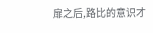扉之后,路比的意识才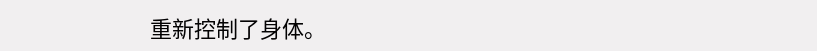重新控制了身体。